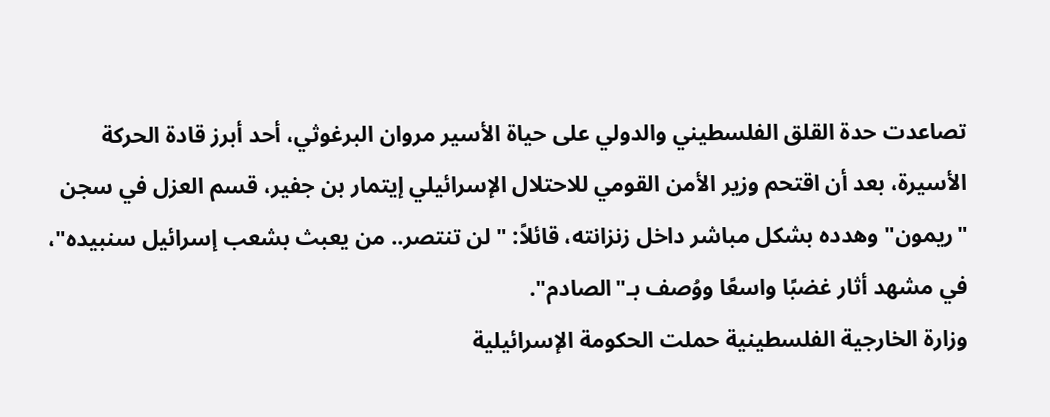تصاعدت حدة القلق الفلسطيني والدولي على حياة الأسير مروان البرغوثي، أحد أبرز قادة الحركة الأسيرة، بعد أن اقتحم وزير الأمن القومي للاحتلال الإسرائيلي إيتمار بن جفير، قسم العزل في سجن "ريمون" وهدده بشكل مباشر داخل زنزانته، قائلاً: "لن تنتصر.. من يعبث بشعب إسرائيل سنبيده"، في مشهد أثار غضبًا واسعًا ووُصف بـ"الصادم".
وزارة الخارجية الفلسطينية حملت الحكومة الإسرائيلية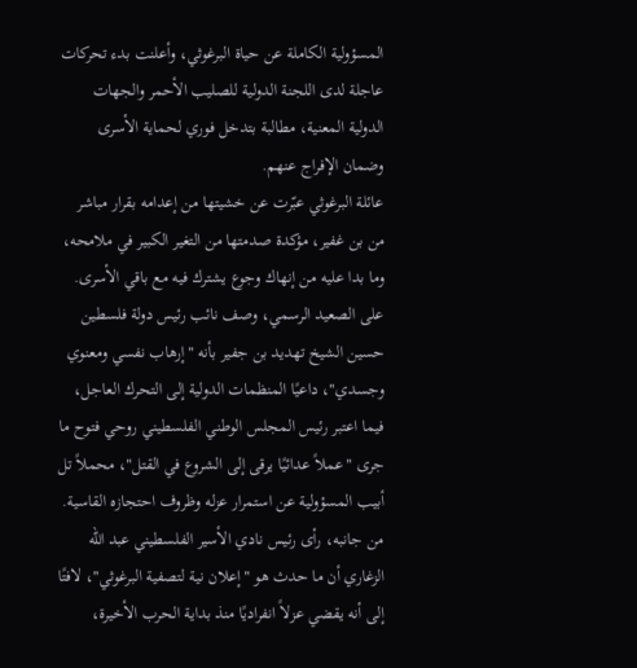المسؤولية الكاملة عن حياة البرغوثي، وأعلنت بدء تحركات عاجلة لدى اللجنة الدولية للصليب الأحمر والجهات الدولية المعنية، مطالبة بتدخل فوري لحماية الأسرى وضمان الإفراج عنهم.
عائلة البرغوثي عبّرت عن خشيتها من إعدامه بقرار مباشر من بن غفير، مؤكدة صدمتها من التغير الكبير في ملامحه، وما بدا عليه من إنهاك وجوع يشترك فيه مع باقي الأسرى.
على الصعيد الرسمي، وصف نائب رئيس دولة فلسطين حسين الشيخ تهديد بن جفير بأنه "إرهاب نفسي ومعنوي وجسدي"، داعيًا المنظمات الدولية إلى التحرك العاجل، فيما اعتبر رئيس المجلس الوطني الفلسطيني روحي فتوح ما جرى "عملاً عدائيًا يرقى إلى الشروع في القتل"، محملاً تل أبيب المسؤولية عن استمرار عزله وظروف احتجازه القاسية.
من جانبه، رأى رئيس نادي الأسير الفلسطيني عبد الله الزغاري أن ما حدث هو "إعلان نية لتصفية البرغوثي"، لافتًا إلى أنه يقضي عزلاً انفراديًا منذ بداية الحرب الأخيرة،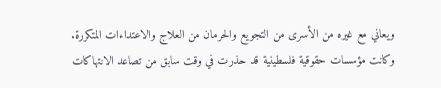ويعاني مع غيره من الأسرى من التجويع والحرمان من العلاج والاعتداءات المتكررة.
وكانت مؤسسات حقوقية فلسطينية قد حذرت في وقت سابق من تصاعد الانتهاكات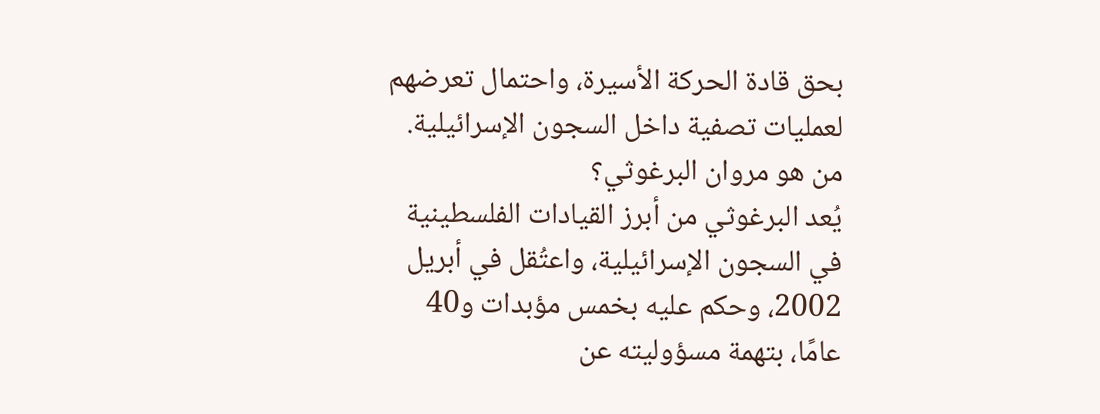بحق قادة الحركة الأسيرة، واحتمال تعرضهم لعمليات تصفية داخل السجون الإسرائيلية.
من هو مروان البرغوثي؟
يُعد البرغوثي من أبرز القيادات الفلسطينية في السجون الإسرائيلية، واعتُقل في أبريل 2002، وحكم عليه بخمس مؤبدات و40 عامًا، بتهمة مسؤوليته عن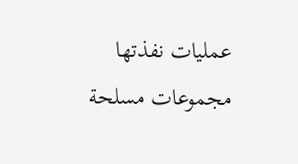عمليات نفذتها مجموعات مسلحة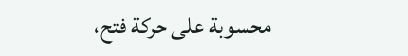محسوبة على حركة فتح،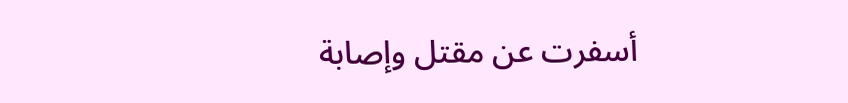أسفرت عن مقتل وإصابة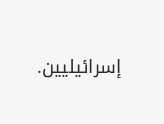إسرائيليين.